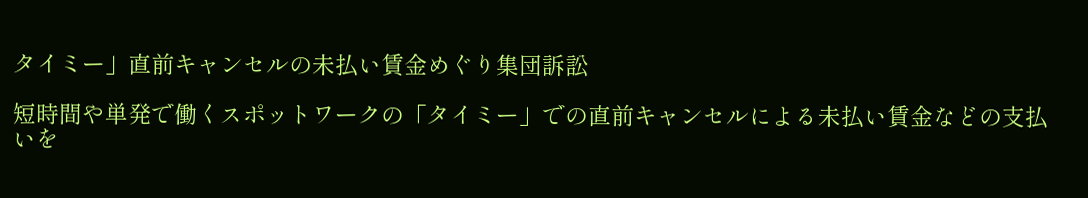タイミー」直前キャンセルの未払い賃金めぐり集団訴訟

短時間や単発で働くスポットワークの「タイミー」での直前キャンセルによる未払い賃金などの支払いを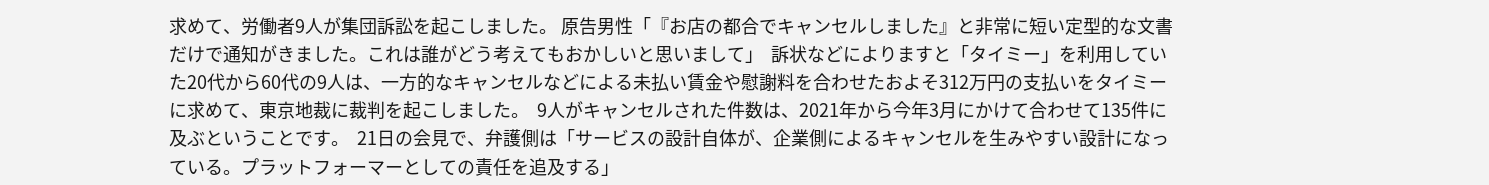求めて、労働者9人が集団訴訟を起こしました。 原告男性「『お店の都合でキャンセルしました』と非常に短い定型的な文書だけで通知がきました。これは誰がどう考えてもおかしいと思いまして」  訴状などによりますと「タイミー」を利用していた20代から60代の9人は、一方的なキャンセルなどによる未払い賃金や慰謝料を合わせたおよそ312万円の支払いをタイミーに求めて、東京地裁に裁判を起こしました。  9人がキャンセルされた件数は、2021年から今年3月にかけて合わせて135件に及ぶということです。  21日の会見で、弁護側は「サービスの設計自体が、企業側によるキャンセルを生みやすい設計になっている。プラットフォーマーとしての責任を追及する」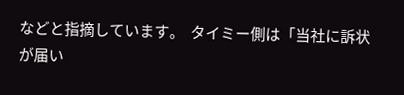などと指摘しています。  タイミー側は「当社に訴状が届い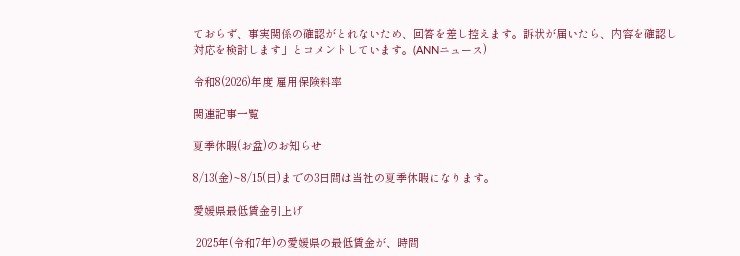ておらず、事実関係の確認がとれないため、回答を差し控えます。訴状が届いたら、内容を確認し対応を検討します」とコメントしています。(ANNニュース)

令和8(2026)年度 雇用保険料率

関連記事一覧

夏季休暇(お盆)のお知らせ

8/13(金)~8/15(日)までの3日間は当社の夏季休暇になります。

愛媛県最低賃金引上げ

 2025年(令和7年)の愛媛県の最低賃金が、時間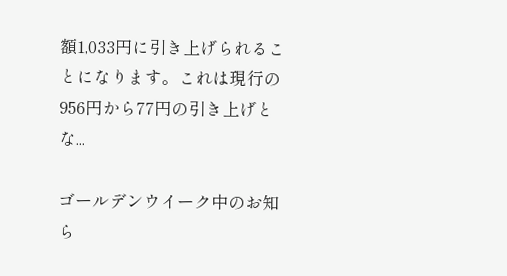額1,033円に引き上げられることになります。これは現行の956円から77円の引き上げとな...

ゴールデンウイーク中のお知ら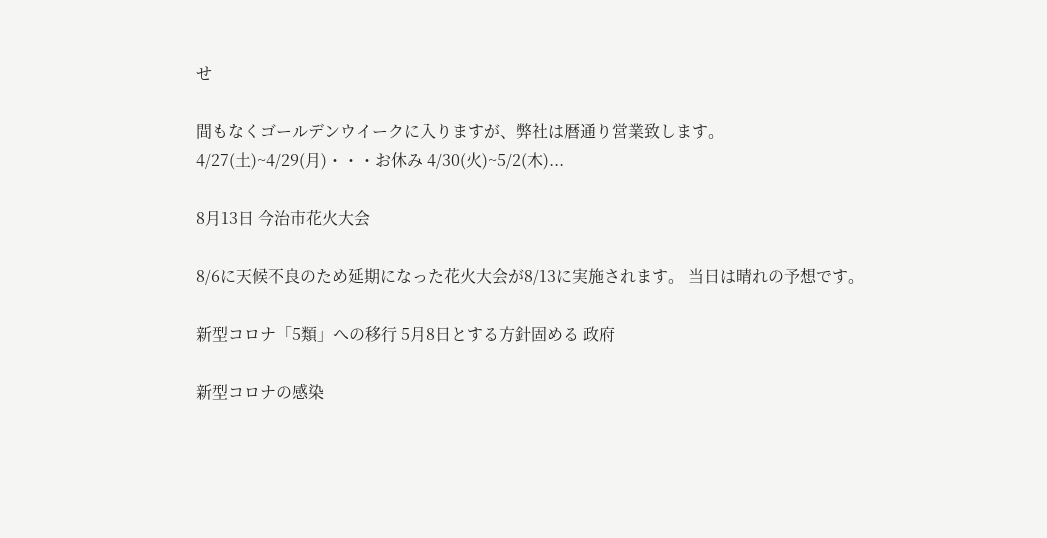せ

間もなくゴールデンウイークに入りますが、弊社は暦通り営業致します。 4/27(土)~4/29(月)・・・お休み 4/30(火)~5/2(木)...

8月13日 今治市花火大会

8/6に天候不良のため延期になった花火大会が8/13に実施されます。 当日は晴れの予想です。

新型コロナ「5類」への移行 5月8日とする方針固める 政府

新型コロナの感染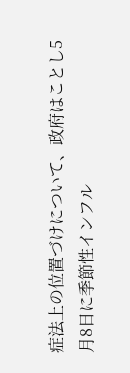症法上の位置づけについて、政府はことし5月8日に季節性インフル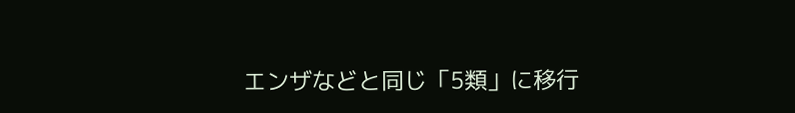エンザなどと同じ「5類」に移行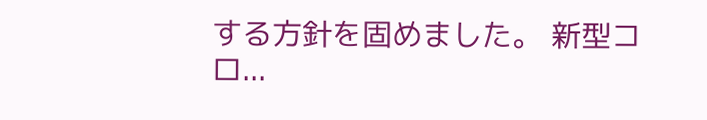する方針を固めました。 新型コロ...